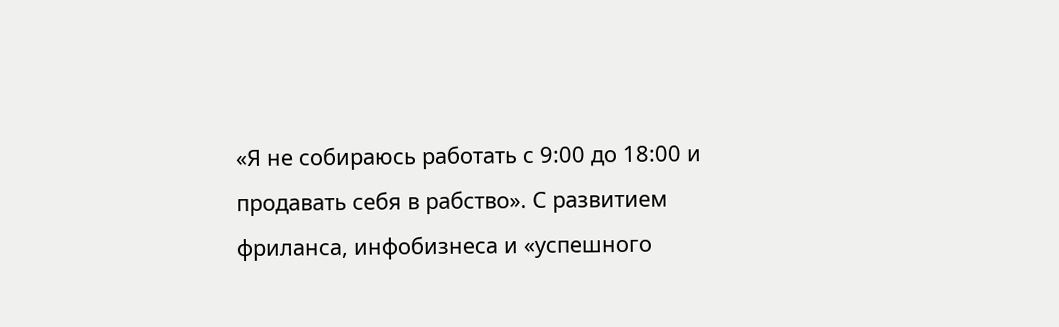«Я не собираюсь работать с 9:00 до 18:00 и продавать себя в рабство». С развитием фриланса, инфобизнеса и «успешного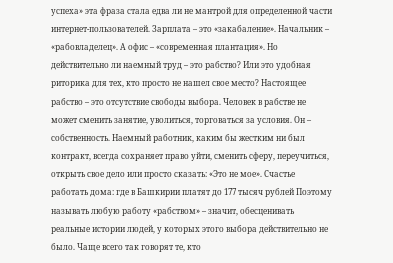успеха» эта фраза стала едва ли не мантрой для определенной части интернет-пользователей. Зарплата – это «закабаление». Начальник – «рабовладелец». А офис – «современная плантация». Но действительно ли наемный труд – это рабство? Или это удобная риторика для тех, кто просто не нашел свое место? Настоящее рабство – это отсутствие свободы выбора. Человек в рабстве не может сменить занятие, уволиться, торговаться за условия. Он – собственность. Наемный работник, каким бы жестким ни был контракт, всегда сохраняет право уйти, сменить сферу, переучиться, открыть свое дело или просто сказать: «Это не мое». Счастье работать дома: где в Башкирии платят до 177 тысяч рублей Поэтому называть любую работу «рабством» – значит, обесценивать реальные истории людей, у которых этого выбора действительно не было. Чаще всего так говорят те, кто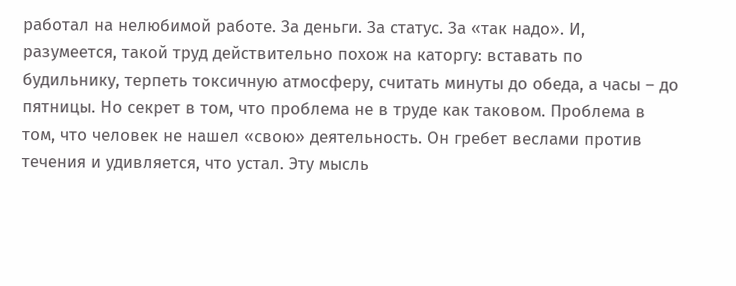работал на нелюбимой работе. За деньги. За статус. За «так надо». И, разумеется, такой труд действительно похож на каторгу: вставать по будильнику, терпеть токсичную атмосферу, считать минуты до обеда, а часы – до пятницы. Но секрет в том, что проблема не в труде как таковом. Проблема в том, что человек не нашел «свою» деятельность. Он гребет веслами против течения и удивляется, что устал. Эту мысль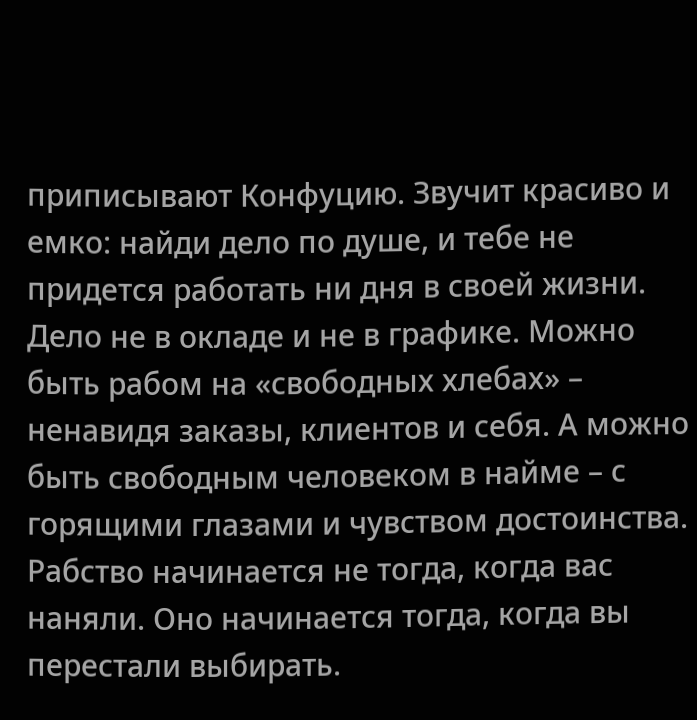приписывают Конфуцию. Звучит красиво и емко: найди дело по душе, и тебе не придется работать ни дня в своей жизни. Дело не в окладе и не в графике. Можно быть рабом на «свободных хлебах» – ненавидя заказы, клиентов и себя. А можно быть свободным человеком в найме – с горящими глазами и чувством достоинства. Рабство начинается не тогда, когда вас наняли. Оно начинается тогда, когда вы перестали выбирать.